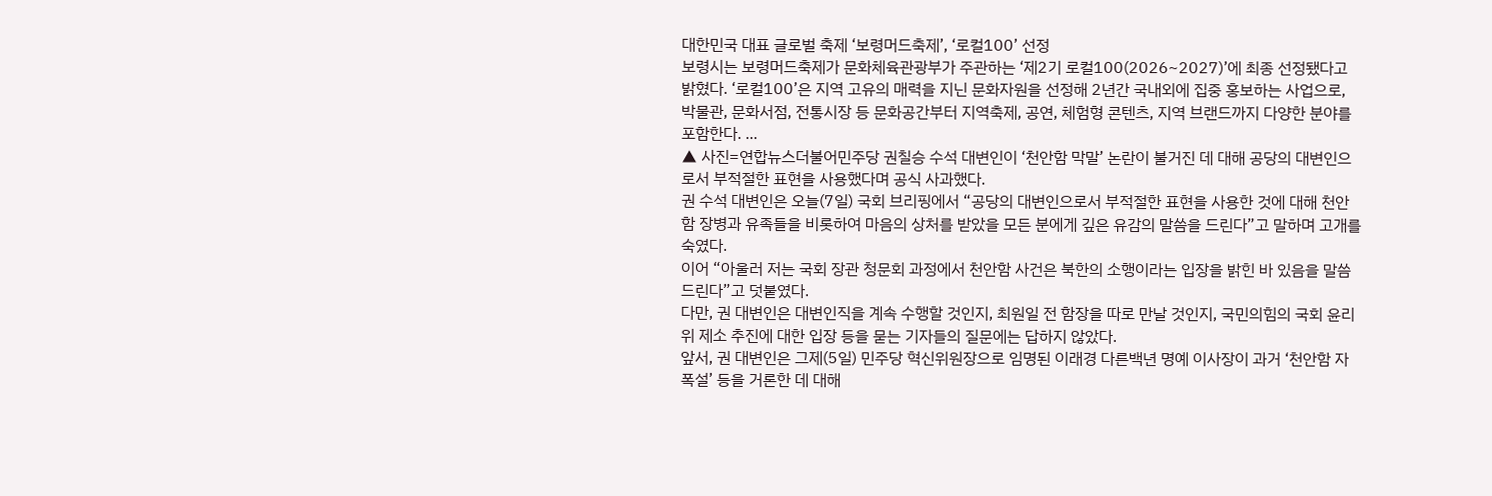대한민국 대표 글로벌 축제 ‘보령머드축제’, ‘로컬100’ 선정
보령시는 보령머드축제가 문화체육관광부가 주관하는 ‘제2기 로컬100(2026~2027)’에 최종 선정됐다고 밝혔다. ‘로컬100’은 지역 고유의 매력을 지닌 문화자원을 선정해 2년간 국내외에 집중 홍보하는 사업으로, 박물관, 문화서점, 전통시장 등 문화공간부터 지역축제, 공연, 체험형 콘텐츠, 지역 브랜드까지 다양한 분야를 포함한다. ...
▲ 사진=연합뉴스더불어민주당 권칠승 수석 대변인이 ‘천안함 막말’ 논란이 불거진 데 대해 공당의 대변인으로서 부적절한 표현을 사용했다며 공식 사과했다.
권 수석 대변인은 오늘(7일) 국회 브리핑에서 “공당의 대변인으로서 부적절한 표현을 사용한 것에 대해 천안함 장병과 유족들을 비롯하여 마음의 상처를 받았을 모든 분에게 깊은 유감의 말씀을 드린다”고 말하며 고개를 숙였다.
이어 “아울러 저는 국회 장관 청문회 과정에서 천안함 사건은 북한의 소행이라는 입장을 밝힌 바 있음을 말씀드린다”고 덧붙였다.
다만, 권 대변인은 대변인직을 계속 수행할 것인지, 최원일 전 함장을 따로 만날 것인지, 국민의힘의 국회 윤리위 제소 추진에 대한 입장 등을 묻는 기자들의 질문에는 답하지 않았다.
앞서, 권 대변인은 그제(5일) 민주당 혁신위원장으로 임명된 이래경 다른백년 명예 이사장이 과거 ‘천안함 자폭설’ 등을 거론한 데 대해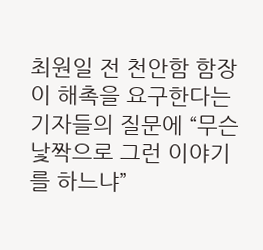최원일 전 천안함 함장이 해촉을 요구한다는 기자들의 질문에 “무슨 낯짝으로 그런 이야기를 하느냐”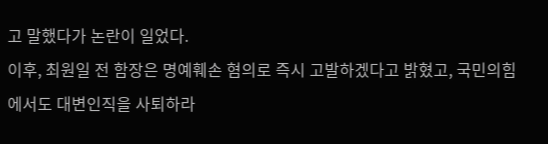고 말했다가 논란이 일었다.
이후, 최원일 전 함장은 명예훼손 혐의로 즉시 고발하겠다고 밝혔고, 국민의힘에서도 대변인직을 사퇴하라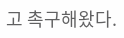고 촉구해왔다.